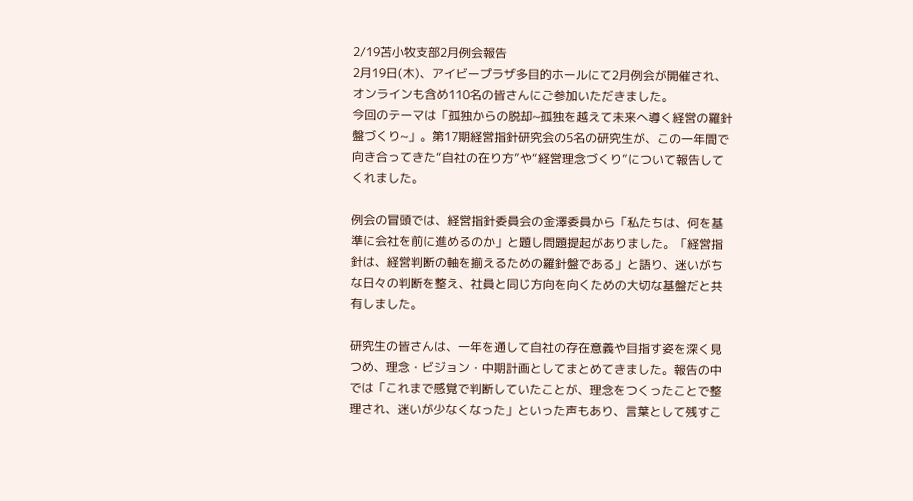2/19苫小牧支部2月例会報告
2月19日(木)、アイビープラザ多目的ホールにて2月例会が開催され、オンラインも含め110名の皆さんにご参加いただきました。
今回のテーマは「孤独からの脱却~孤独を越えて未来へ導く経営の羅針盤づくり~」。第17期経営指針研究会の5名の研究生が、この一年間で向き合ってきた“自社の在り方”や“経営理念づくり”について報告してくれました。

例会の冒頭では、経営指針委員会の金澤委員から「私たちは、何を基準に会社を前に進めるのか」と題し問題提起がありました。「経営指針は、経営判断の軸を揃えるための羅針盤である」と語り、迷いがちな日々の判断を整え、社員と同じ方向を向くための大切な基盤だと共有しました。

研究生の皆さんは、一年を通して自社の存在意義や目指す姿を深く見つめ、理念・ビジョン・中期計画としてまとめてきました。報告の中では「これまで感覚で判断していたことが、理念をつくったことで整理され、迷いが少なくなった」といった声もあり、言葉として残すこ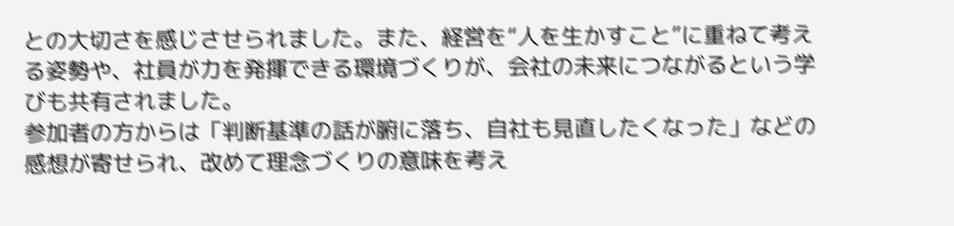との大切さを感じさせられました。また、経営を“人を生かすこと”に重ねて考える姿勢や、社員が力を発揮できる環境づくりが、会社の未来につながるという学びも共有されました。
参加者の方からは「判断基準の話が腑に落ち、自社も見直したくなった」などの感想が寄せられ、改めて理念づくりの意味を考え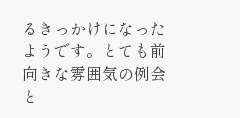るきっかけになったようです。とても前向きな雰囲気の例会と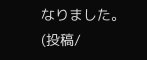なりました。
(投稿/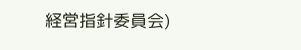経営指針委員会)